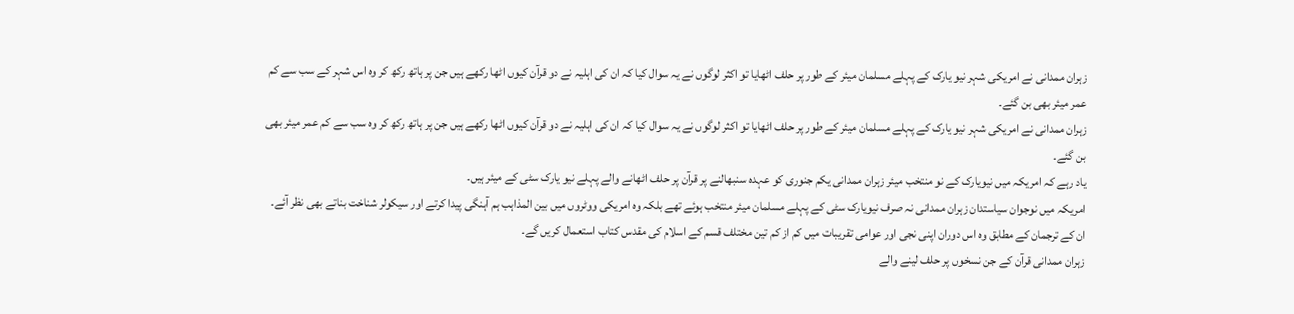زہران ممدانی نے امریکی شہر نیو یارک کے پہلے مسلمان میئر کے طور پر حلف اٹھایا تو اکثر لوگوں نے یہ سوال کیا کہ ان کی اہلیہ نے دو قرآن کیوں اٹھا رکھے ہیں جن پر ہاتھ رکھ کر وہ اس شہر کے سب سے کم عمر میئر بھی بن گئے۔
زہران ممدانی نے امریکی شہر نیو یارک کے پہلے مسلمان میئر کے طور پر حلف اٹھایا تو اکثر لوگوں نے یہ سوال کیا کہ ان کی اہلیہ نے دو قرآن کیوں اٹھا رکھے ہیں جن پر ہاتھ رکھ کر وہ سب سے کم عمر میئر بھی بن گئے۔
یاد رہے کہ امریکہ میں نیویارک کے نو منتخب میئر زہران ممدانی یکم جنوری کو عہدہ سنبھالنے پر قرآن پر حلف اٹھانے والے پہلے نیو یارک سٹی کے میئر ہیں۔
امریکہ میں نوجوان سیاستدان زہران ممدانی نہ صرف نیویارک سٹی کے پہلے مسلمان میئر منتخب ہوئے تھے بلکہ وہ امریکی ووٹروں میں بین المذاہب ہم آہنگی پیدا کرتے اور سیکولر شناخت بناتے بھی نظر آئے۔
ان کے ترجمان کے مطابق وہ اس دوران اپنی نجی اور عوامی تقریبات میں کم از کم تین مختلف قسم کے اسلام کی مقدس کتاب استعمال کریں گے۔
زہران ممدانی قرآن کے جن نسخوں پر حلف لینے والے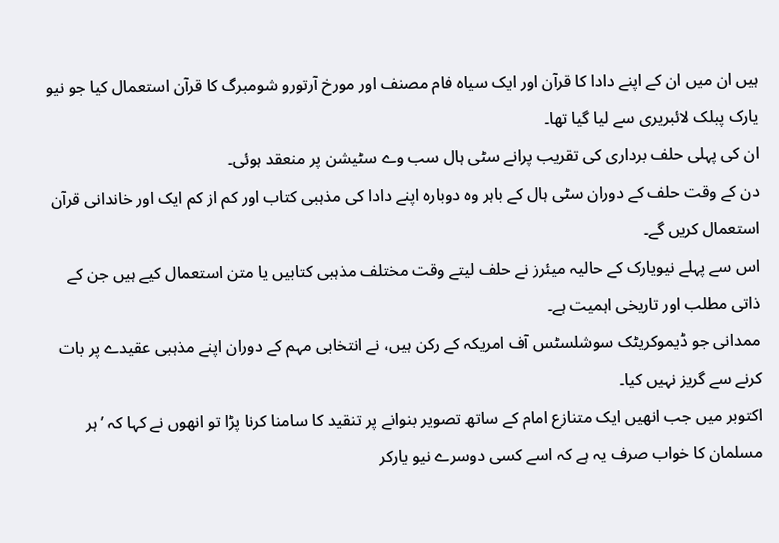ہیں ان میں ان کے اپنے دادا کا قرآن اور ایک سیاہ فام مصنف اور مورخ آرتورو شومبرگ کا قرآن استعمال کیا جو نیو یارک پبلک لائبریری سے لیا گیا تھا۔
ان کی پہلی حلف برداری کی تقریب پرانے سٹی ہال سب وے سٹیشن پر منعقد ہوئی۔
دن کے وقت حلف کے دوران سٹی ہال کے باہر وہ دوبارہ اپنے دادا کی مذہبی کتاب اور کم از کم ایک اور خاندانی قرآن استعمال کریں گے۔
اس سے پہلے نیویارک کے حالیہ میئرز نے حلف لیتے وقت مختلف مذہبی کتابیں یا متن استعمال کیے ہیں جن کے ذاتی مطلب اور تاریخی اہمیت ہے۔
ممدانی جو ڈیموکریٹک سوشلسٹس آف امریکہ کے رکن ہیں، نے انتخابی مہم کے دوران اپنے مذہبی عقیدے پر بات کرنے سے گریز نہیں کیا۔
اکتوبر میں جب انھیں ایک متنازع امام کے ساتھ تصویر بنوانے پر تنقید کا سامنا کرنا پڑا تو انھوں نے کہا کہ ’ہر مسلمان کا خواب صرف یہ ہے کہ اسے کسی دوسرے نیو یارکر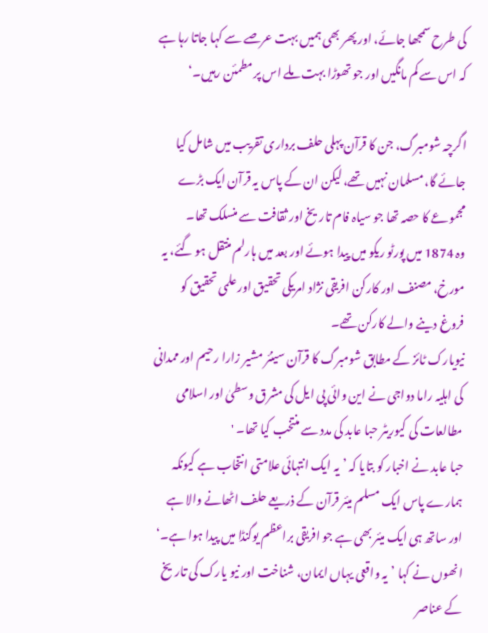کی طرح سمجھا جائے، اور پھر بھی ہمیں بہت عرصے سے کہا جاتا رہا ہے کہ اس سے کم مانگیں اور جو تھوڑا بہت ملے اس پر مطمئن رہیں۔‘

اگرچہ شومبرگ، جن کا قرآن پہلی حلف برداری تقریب میں شامل کیا جائے گا، مسلمان نہیں تھے، لیکن ان کے پاس یہ قرآن ایک بڑے مجموعے کا حصہ تھا جو سیاہ فام تاریخ اور ثقافت سے منسلک تھا۔
وہ 1874 میں پورٹو ریکو میں پیدا ہوئے اور بعد میں ہارلم منتقل ہو گئے، یہ مورخ، مصنف اور کارکن افریقی نژاد امریکی تحقیق اور علمی تحقیق کو فروغ دینے والے کارکن تھے۔
نیویارک ٹائز کے مطابق شومبرگ کا قرآن سینئر مشیر زارا رحیم اور ممدانی کی اہلیہ راما دواجی نے این وائی پی ایل کی مشرق وسطیٰ اور اسلامی مطالعات کی کیوریٹر حبا عابد کی مدد سے منتخب کیا تھا۔ '
حبا عابد نے اخبار کو بتایا کہ ’یہ ایک انتہائی علامتی انتخاب ہے کیونکہ ہمارے پاس ایک مسلم میئر قرآن کے ذریعے حلف اٹھانے والا ہے اور ساتھ ہی ایک میئر بھی ہے جو افریقی براعظم یوگنڈا میں پیدا ہوا ہے۔‘
انھوں نے کہا ’یہ واقعی یہاں ایمان، شناخت اور نیو یارک کی تاریخ کے عناصر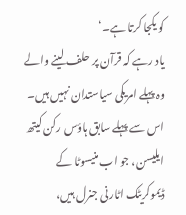کو یکجا کرتا ہے۔‘
یاد رہے کہ قرآن پر حلف لینے والے وہ پہلے امریکی سیاستدان نہیں ہیں۔ اس سے پہلے سابق ہاؤس رکن کیتھ ایلیسن، جو اب منیسوٹا کے ڈیموکریٹک اٹارنی جنرل ہیں،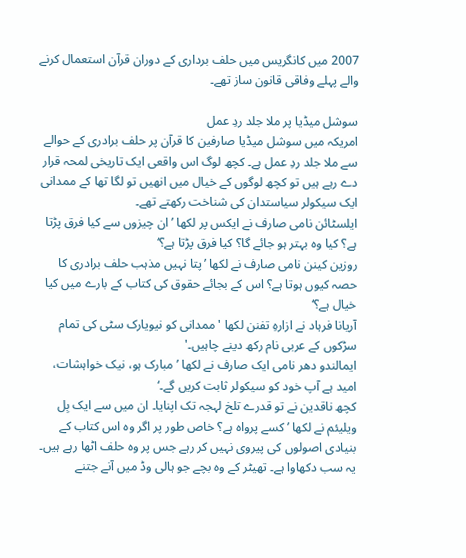2007 میں کانگریس میں حلف برداری کے دوران قرآن استعمال کرنے والے پہلے وفاقی قانون ساز تھے۔

سوشل میڈیا پر ملا جلد ردِ عمل
امریکہ میں سوشل میڈیا صارفین کا قرآن پر حلف برادری کے حوالے سے ملا جلد ردِ عمل ہے۔ کچھ لوگ اس واقعی ایک تاریخی لمحہ قرار دے رہے ہیں تو کچھ لوگوں کے خیال میں انھیں تو لگا تھا کے ممدانی ایک سیکولر سیاستدان کی شناخت رکھتے تھے۔
ایلسٹائن نامی صارف نے ایکس پر لکھا ’ان چیزوں سے کیا فرق پڑتا ہے؟ کیا وہ بہتر ہو جائے گا؟ کیا فرق پڑتا ہے؟‘
روزین کینن نامی صارف نے لکھا ’پتا نہیں مذہب حلف برادری کا حصہ کیوں ہوتا ہے؟ اس کے بجائے حقوق کی کتاب کے بارے میں کیا خیال ہے؟‘
آریانا فرہاد نے ازارہِ تفنن لکھا 'ممدانی کو نیویارک سٹی کی تمام سڑکوں کے عربی نام رکھ دینے چاہیں۔'
ایمالندو دھر نامی ایک صارف نے لکھا ’مبارک ہو، نیک خواہشات، امید ہے آپ خود کو سیکولر ثابت کریں گے۔‘
کچھ ناقدین نے تو قدرے تلخ لہجہ تک اپنایا۔ ان میں سے ایک بِل ویلیئم نے لکھا ’کسے پرواہ ہے؟ خاص طور پر اگر وہ اس کتاب کے بنیادی اصولوں کی پیروی نہیں کر رہے جس پر وہ حلف اٹھا رہے ہیں۔ یہ سب دکھاوا ہے۔ تھیٹر کے وہ بچے جو ہالی وڈ میں آنے جتنے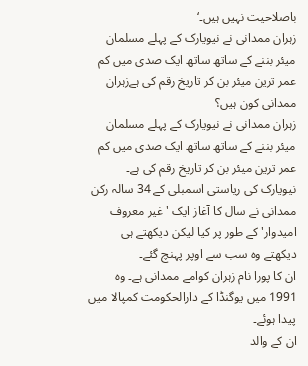باصلاحیت نہیں ہیں۔‘
زہران ممدانی نے نیویارک کے پہلے مسلمان میئر بننے کے ساتھ ساتھ ایک صدی میں کم عمر ترین میئر بن کر تاریخ رقم کی ہےزہران ممدانی کون ہیں؟
زہران ممدانی نے نیویارک کے پہلے مسلمان میئر بننے کے ساتھ ساتھ ایک صدی میں کم عمر ترین میئر بن کر تاریخ رقم کی ہے۔
نیویارک کی ریاستی اسمبلی کے 34 سالہ رکن ممدانی نے سال کا آغاز ایک 'غیر معروف امیدوار' کے طور پر کیا لیکن دیکھتے ہی دیکھتے وہ سب سے اوپر پہنچ گئے۔
ان کا پورا نام زہران کوامے ممدانی ہے۔ وہ 1991 میں یوگنڈا کے دارالحکومت کمپالا میں پیدا ہوئے۔
ان کے والد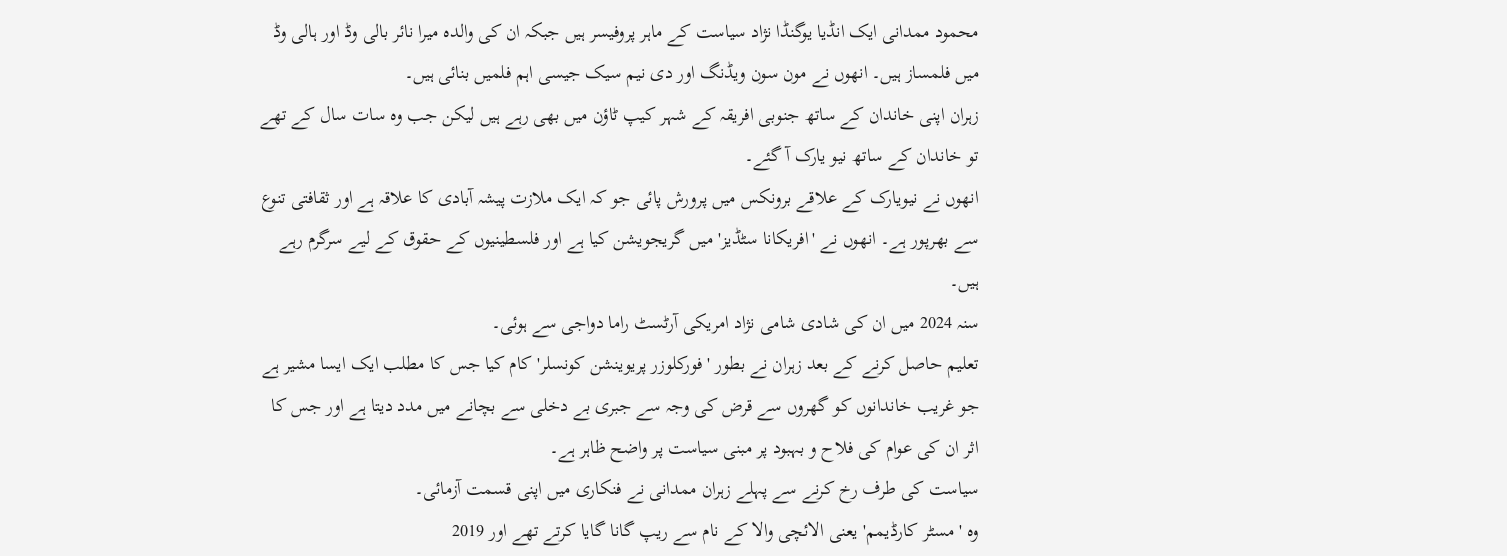محمود ممدانی ایک انڈیا یوگنڈا نژاد سیاست کے ماہر پروفیسر ہیں جبکہ ان کی والدہ میرا نائر بالی وڈ اور ہالی وڈ میں فلمساز ہیں۔ انھوں نے مون سون ویڈنگ اور دی نیم سیک جیسی اہم فلمیں بنائی ہیں۔
زہران اپنی خاندان کے ساتھ جنوبی افریقہ کے شہر کیپ ٹاؤن میں بھی رہے ہیں لیکن جب وہ سات سال کے تھے تو خاندان کے ساتھ نیو یارک آ گئے۔
انھوں نے نیویارک کے علاقے برونکس میں پرورش پائی جو کہ ایک ملازت پیشہ آبادی کا علاقہ ہے اور ثقافتی تنوع سے بھرپور ہے۔ انھوں نے 'افریکانا سٹڈیز' میں گریجویشن کیا ہے اور فلسطینیوں کے حقوق کے لیے سرگرم رہے ہیں۔
سنہ 2024 میں ان کی شادی شامی نژاد امریکی آرٹسٹ راما دواجی سے ہوئی۔
تعلیم حاصل کرنے کے بعد زہران نے بطور 'فورکلوزر پریوینشن کونسلر' کام کیا جس کا مطلب ایک ایسا مشیر ہے جو غریب خاندانوں کو گھروں سے قرض کی وجہ سے جبری بے دخلی سے بچانے میں مدد دیتا ہے اور جس کا اثر ان کی عوام کی فلاح و بہبود پر مبنی سیاست پر واضح ظاہر ہے۔
سیاست کی طرف رخ کرنے سے پہلے زہران ممدانی نے فنکاری میں اپنی قسمت آزمائی۔
وہ 'مسٹر کارڈیمم' یعنی الائچی والا کے نام سے ریپ گانا گایا کرتے تھے اور 2019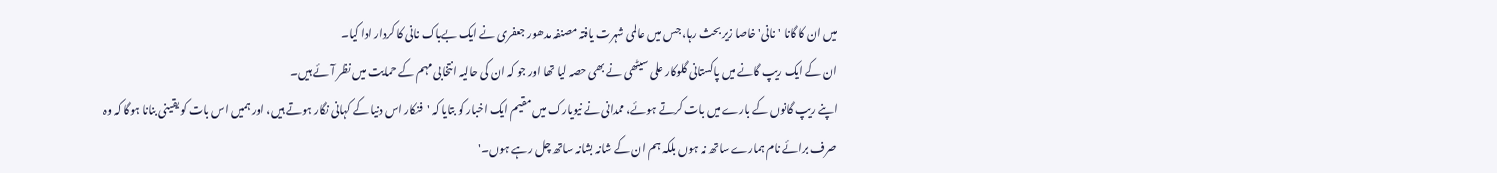میں ان کا گانا 'نانی' خاصا زیر بحث رہا، جس میں عالمی شہرت یافتہ مصنفہ مدھور جعفری نے ایک بےباک نانی کا کردار ادا کیا۔
ان کے ایک ریپ گانے میں پاکستانی گلوکار علی سیٹھی نے بھی حصہ لیا تھا اور جو کہ ان کی حالیہ انتخابی مہم کے حمایت میں نظر آئے ہیں۔
اپنے ریپ گانوں کے بارے میں بات کرتے ہوئے، ممدانی نے نیویارک میں مقیم ایک اخبار کو بتایا کہ 'فنکار اس دنیا کے کہانی نگار ہوتے ہیں، اور ہمیں اس بات کو یقینی بنانا ہوگا کہ وہ صرف برائے نام ہمارے ساتھ نہ ہوں بلکہ ہم ان کے شانہ بشانہ ساتھ چل رہے ہوں۔'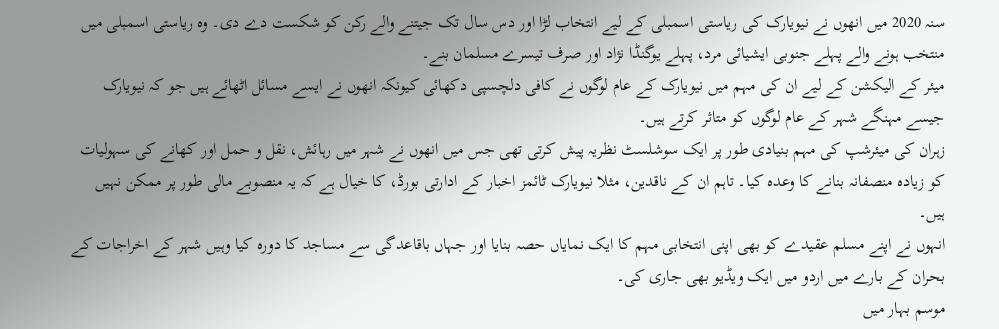سنہ 2020 میں انھوں نے نیویارک کی ریاستی اسمبلی کے لیے انتخاب لڑا اور دس سال تک جیتنے والے رکن کو شکست دے دی۔ وہ ریاستی اسمبلی میں منتخب ہونے والے پہلے جنوبی ایشیائی مرد، پہلے یوگنڈا نژاد اور صرف تیسرے مسلمان بنے۔
میئر کے الیکشن کے لیے ان کی مہم میں نیویارک کے عام لوگوں نے کافی دلچسپی دکھائی کیونکہ انھوں نے ایسے مسائل اٹھائے ہیں جو کہ نیویارک جیسے مہنگے شہر کے عام لوگوں کو متاثر کرتے ہیں۔
زہران کی میئرشپ کی مہم بنیادی طور پر ایک سوشلسٹ نظریہ پیش کرتی تھی جس میں انھوں نے شہر میں رہائش، نقل و حمل اور کھانے کی سہولیات کو زیادہ منصفانہ بنانے کا وعدہ کیا۔ تاہم ان کے ناقدین، مثلا نیویارک ٹائمز اخبار کے ادارتی بورڈ، کا خیال ہے کہ یہ منصوبے مالی طور پر ممکن نہیں ہیں۔
انہوں نے اپنے مسلم عقیدے کو بھی اپنی انتخابی مہم کا ایک نمایاں حصہ بنایا اور جہاں باقاعدگی سے مساجد کا دورہ کیا وہیں شہر کے اخراجات کے بحران کے بارے میں اردو میں ایک ویڈیو بھی جاری کی۔
موسم بہار میں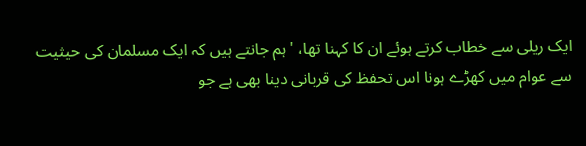ایک ریلی سے خطاب کرتے ہوئے ان کا کہنا تھا، 'ہم جانتے ہیں کہ ایک مسلمان کی حیثیت سے عوام میں کھڑے ہونا اس تحفظ کی قربانی دینا بھی ہے جو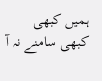ہمیں کبھی کبھی سامنے نہ آ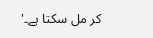کر مل سکتا ہے۔'